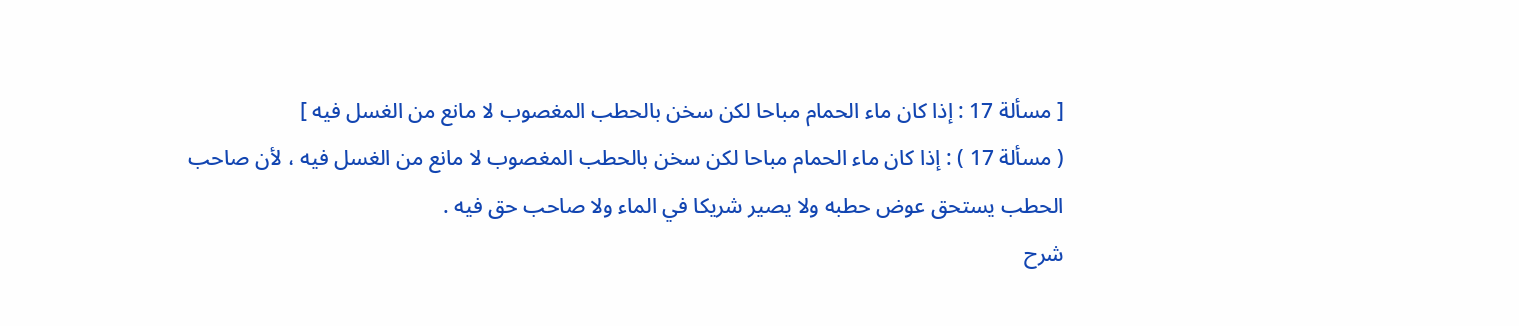[ مسألة 17 : إذا كان ماء الحمام مباحا لكن سخن بالحطب المغصوب لا مانع من الغسل فيه ]
( مسألة 17 ) : إذا كان ماء الحمام مباحا لكن سخن بالحطب المغصوب لا مانع من الغسل فيه ، لأن صاحب الحطب يستحق عوض حطبه ولا يصير شريكا في الماء ولا صاحب حق فيه .
شرح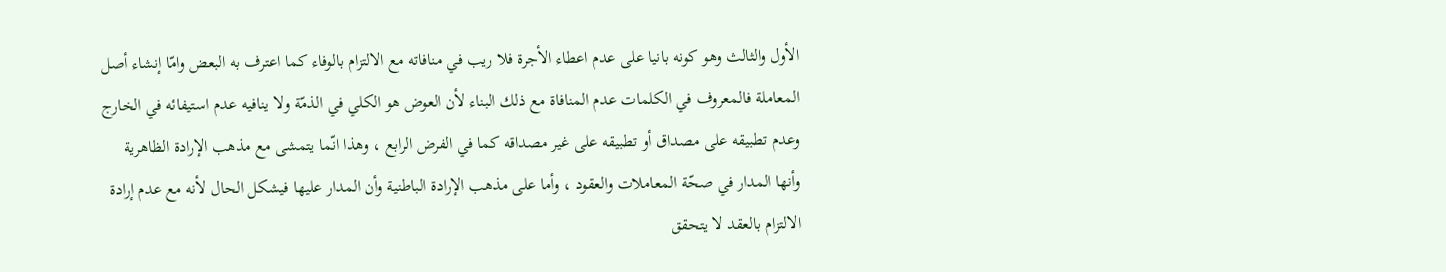الأول والثالث وهو كونه بانيا على عدم اعطاء الأجرة فلا ريب في منافاته مع الالتزام بالوفاء كما اعترف به البعض وامّا إنشاء أصل المعاملة فالمعروف في الكلمات عدم المنافاة مع ذلك البناء لأن العوض هو الكلي في الذمّة ولا ينافيه عدم استيفائه في الخارج وعدم تطبيقه على مصداق أو تطبيقه على غير مصداقه كما في الفرض الرابع ، وهذا انّما يتمشى مع مذهب الإرادة الظاهرية وأنها المدار في صحّة المعاملات والعقود ، وأما على مذهب الإرادة الباطنية وأن المدار عليها فيشكل الحال لأنه مع عدم إرادة الالتزام بالعقد لا يتحقق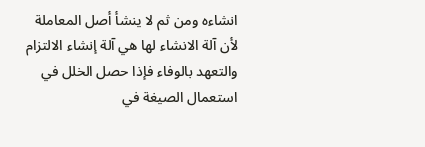انشاءه ومن ثم لا ينشأ أصل المعاملة لأن آلة الانشاء لها هي آلة إنشاء الالتزام والتعهد بالوفاء فإذا حصل الخلل في استعمال الصيغة في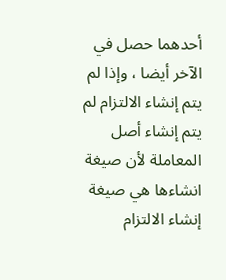أحدهما حصل في الآخر أيضا ، وإذا لم يتم إنشاء الالتزام لم يتم إنشاء أصل المعاملة لأن صيغة انشاءها هي صيغة إنشاء الالتزام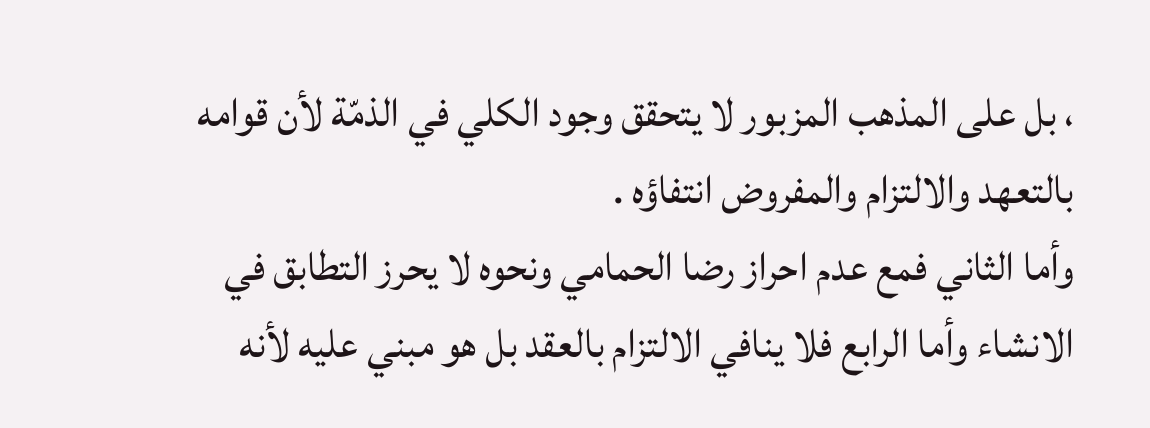، بل على المذهب المزبور لا يتحقق وجود الكلي في الذمّة لأن قوامه بالتعهد والالتزام والمفروض انتفاؤه .
وأما الثاني فمع عدم احراز رضا الحمامي ونحوه لا يحرز التطابق في الانشاء وأما الرابع فلا ينافي الالتزام بالعقد بل هو مبني عليه لأنه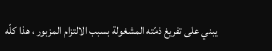يبني على تفريغ ذمّته المشغولة بسبب الالتزام المزبور ، هذا كلّه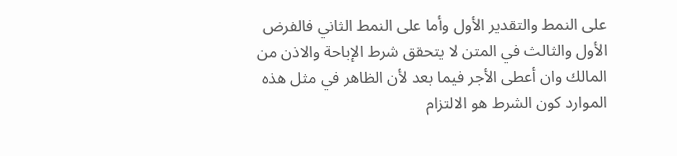على النمط والتقدير الأول وأما على النمط الثاني فالفرض الأول والثالث في المتن لا يتحقق شرط الإباحة والاذن من المالك وان أعطى الأجر فيما بعد لأن الظاهر في مثل هذه الموارد كون الشرط هو الالتزام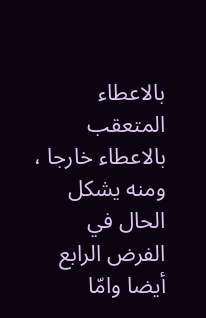بالاعطاء المتعقب بالاعطاء خارجا ، ومنه يشكل الحال في الفرض الرابع أيضا وامّا